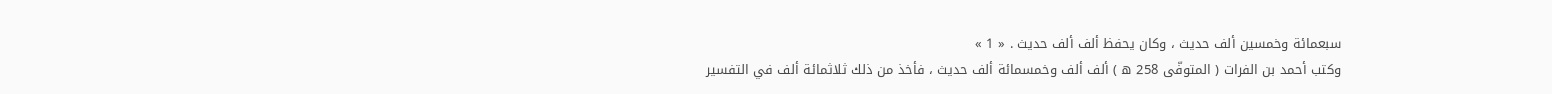سبعمائة وخمسين ألف حديث ، وكان يحفظ ألف ألف حديث . « 1 »
وكتب أحمد بن الفرات ( المتوفّى 258 ه ) ألف ألف وخمسمائة ألف حديث ، فأخذ من ذلك ثلاثمائة ألف في التفسير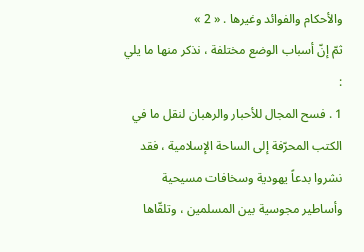والأحكام والفوائد وغيرها . « 2 »
ثمّ إنّ أسباب الوضع مختلفة ، نذكر منها ما يلي :
1 . فسح المجال للأحبار والرهبان لنقل ما في الكتب المحرّفة إلى الساحة الإسلامية ، فقد نشروا بدعاً يهودية وسخافات مسيحية وأساطير مجوسية بين المسلمين ، وتلقّاها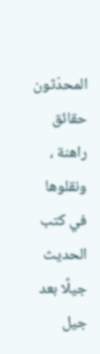المحدّثون حقائق راهنة ، ونقلوها في كتب الحديث جيلًا بعد جيل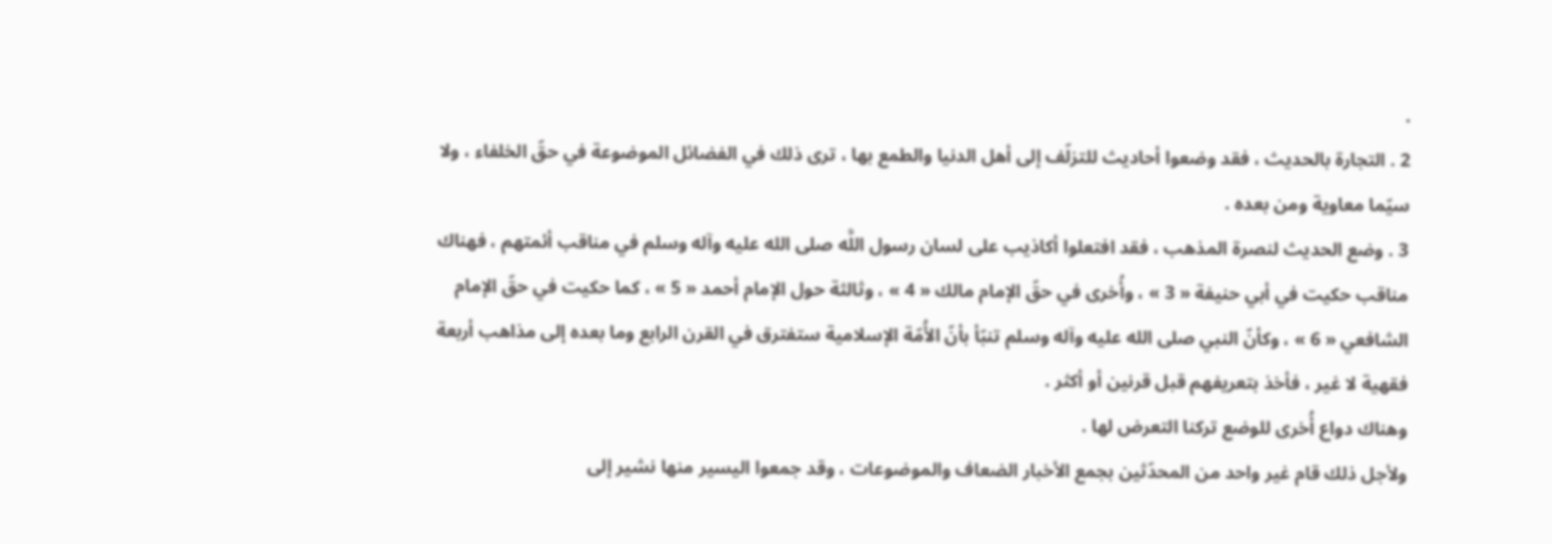.
2 . التجارة بالحديث ، فقد وضعوا أحاديث للتزلّف إلى أهل الدنيا والطمع بها ، ترى ذلك في الفضائل الموضوعة في حقّ الخلفاء ، ولا سيّما معاوية ومن بعده .
3 . وضع الحديث لنصرة المذهب ، فقد افتعلوا أكاذيب على لسان رسول اللَّه صلى الله عليه وآله وسلم في مناقب أئمتهم ، فهناك مناقب حكيت في أبي حنيفة « 3 » ، وأُخرى في حقّ الإمام مالك « 4 » ، وثالثة حول الإمام أحمد « 5 » ، كما حكيت في حقّ الإمام الشافعي « 6 » ، وكأنّ النبي صلى الله عليه وآله وسلم تنبّأ بأنّ الأُمّة الإسلامية ستفترق في القرن الرابع وما بعده إلى مذاهب أربعة فقهية لا غير ، فأخذ بتعريفهم قبل قرنين أو أكثر .
وهناك دواع أُخرى للوضع تركنا التعرض لها .
ولأجل ذلك قام غير واحد من المحدّثين بجمع الأخبار الضعاف والموضوعات ، وقد جمعوا اليسير منها نشير إلى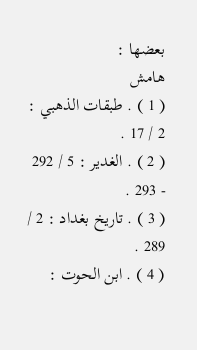بعضها :
هامش
( 1 ) . طبقات الذهبي : 2 / 17 .
( 2 ) . الغدير : 5 / 292 - 293 .
( 3 ) . تاريخ بغداد : 2 / 289 .
( 4 ) . ابن الحوت :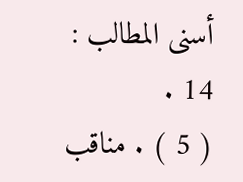أسنى المطالب : 14 .
( 5 ) . مناقب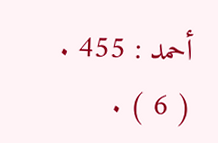أحمد : 455 .
( 6 ) .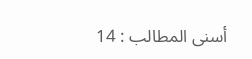أسنى المطالب : 14